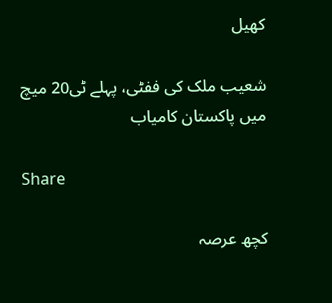کھیل

شعیب ملک کی ففٹی، پہلے ٹی20 میچ میں پاکستان کامیاب

Share

کچھ عرصہ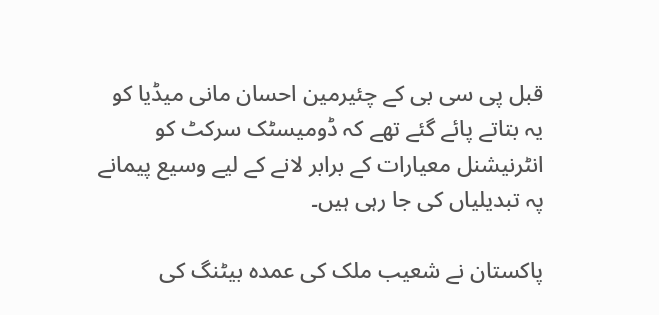قبل پی سی بی کے چئیرمین احسان مانی میڈیا کو یہ بتاتے پائے گئے تھے کہ ڈومیسٹک سرکٹ کو انٹرنیشنل معیارات کے برابر لانے کے لیے وسیع پیمانے پہ تبدیلیاں کی جا رہی ہیں۔

پاکستان نے شعیب ملک کی عمدہ بیٹنگ کی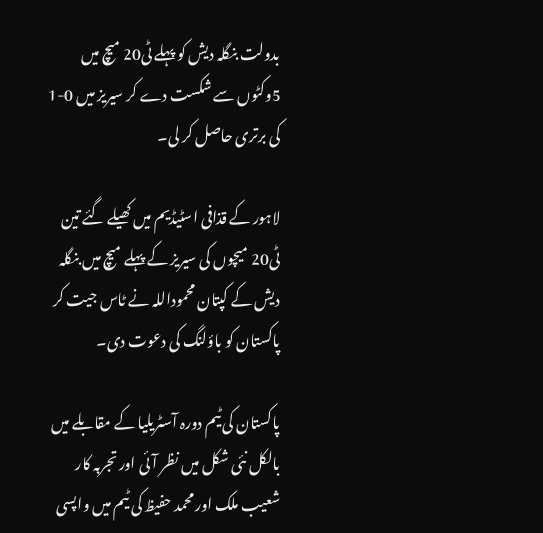بدولت بنگلہ دیش کو پہلے ٹی20 میچ میں 5وکٹوں سے شکست دے کر سیریز میں 0-1 کی برتری حاصل کر لی۔

لاہور کے قذافی اسٹیڈیم میں کھیلے گئے تین ٹی20 میچوں کی سیریز کے پہلے میچ میں بنگلہ دیش کے کپتان محموداللہ نے ٹاس جیت کر پاکستان کو باؤلنگ کی دعوت دی۔

پاکستان کی ٹیم دورہ آسٹریلیا کے مقابلے میں بالکل نئی شکل میں نظر آئی اور تجربہ کار شعیب ملک اور محمد حفیظ کی ٹیم میں واپسی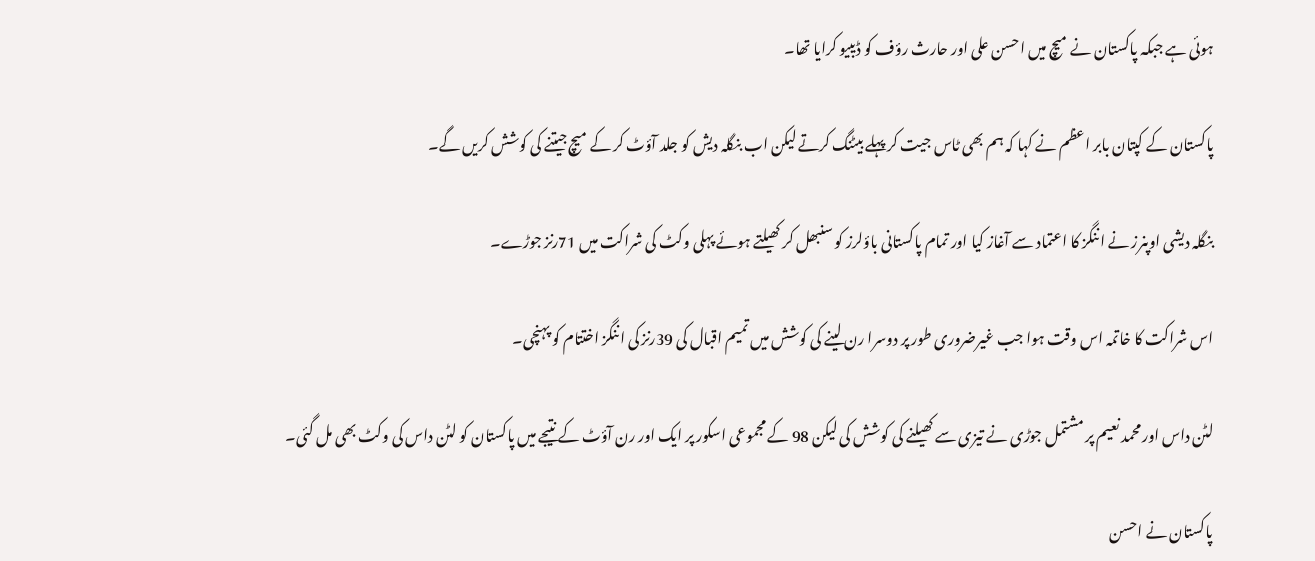ہوئی ہے جبکہ پاکستان نے میچ میں احسن علی اور حارث رؤف کو ڈیبیو کرایا تھا۔

پاکستان کے کپتان بابر اعظم نے کہا کہ ہم بھی ٹاس جیت کر پہلے بیٹنگ کرتے لیکن اب بنگلہ دیش کو جلد آؤٹ کر کے میچ جیتنے کی کوشش کریں گے۔

بنگلہ دیشی اوپنرز نے اننگز کا اعتماد سے آغاز کیا اور تمام پاکستانی باؤلرز کو سنبھل کر کھیلتے ہوئے پہلی وکٹ کی شراکت میں 71رنز جوڑے۔

اس شراکت کا خاتمہ اس وقت ہوا جب غیرضروری طور پر دوسرا رن لینے کی کوشش میں تمیم اقبال کی 39رنز کی اننگز اختتام کو پہنچی۔

لٹن داس اور محمد نعیم پر مشتمل جوڑی نے تیزی سے کھیلنے کی کوشش کی لیکن 98 کے مجموعی اسکور پر ایک اور رن آؤٹ کے نتیجے میں پاکستان کو لٹن داس کی وکٹ بھی مل گئی۔

پاکستان نے احسن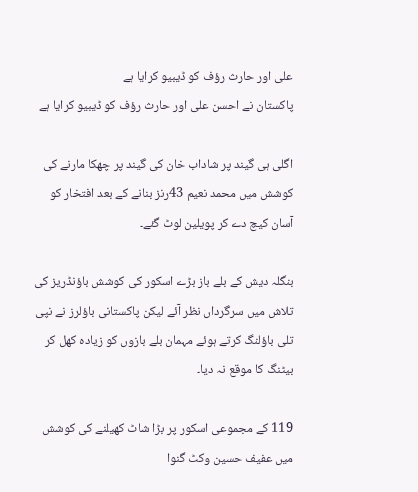علی اور حارث رؤف کو ڈیبیو کرایا ہے
پاکستان نے احسن علی اور حارث رؤف کو ڈیبیو کرایا ہے

اگلی ہی گیند پر شاداب خان کی گیند پر چھکا مارنے کی کوشش میں محمد نعیم 43رنز بنانے کے بعد افتخار کو آسان کیچ دے کر پویلین لوٹ گئے۔

بنگلہ دیش کے بلے باز بڑے اسکور کی کوشش باؤنڈریز کی تلاش میں سرگرداں نظر آئے لیکن پاکستانی باؤلرز نے نپی تلی باؤلنگ کرتے ہوئے مہمان بلے بازوں کو زیادہ کھل کر بیٹنگ کا موقع نہ دیا۔

119 کے مجموعی اسکور پر بڑا شاٹ کھیلنے کی کوشش میں عفیف حسین وکٹ گنوا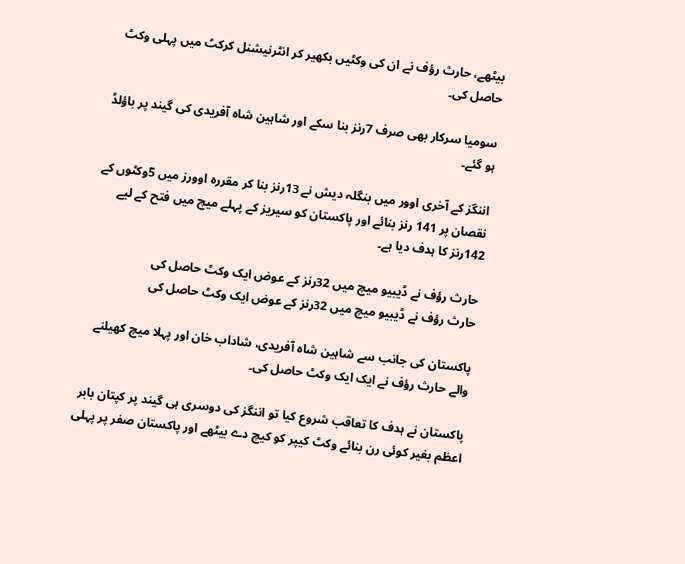بیٹھے، حارث رؤف نے ان کی وکٹیں بکھیر کر انٹرنیشنل کرکٹ میں پہلی وکٹ حاصل کی۔

سومیا سرکار بھی صرف 7رنز بنا سکے اور شاہین شاہ آفریدی کی گیند پر باؤلڈ ہو گئے۔

اننگز کے آخری اوور میں بنگلہ دیش نے 13رنز بنا کر مقررہ اوورز میں 5وکٹوں کے نقصان پر 141 رنز بنائے اور پاکستان کو سیریز کے پہلے میچ میں فتح کے لیے 142رنز کا ہدف دیا ہے۔

حارث رؤف نے ڈیبیو میچ میں 32رنز کے عوض ایک وکٹ حاصل کی
حارث رؤف نے ڈیبیو میچ میں 32رنز کے عوض ایک وکٹ حاصل کی

پاکستان کی جانب سے شاہین شاہ آفریدی، شاداب خان اور پہلا میچ کھیلنے والے حارث رؤف نے ایک ایک وکٹ حاصل کی۔

پاکستان نے ہدف کا تعاقب شروع کیا تو اننگز کی دوسری ہی گیند پر کپتان بابر اعظم بغیر کوئی رن بنائے وکٹ کیپر کو کیچ دے بیٹھے اور پاکستان صفر پر پہلی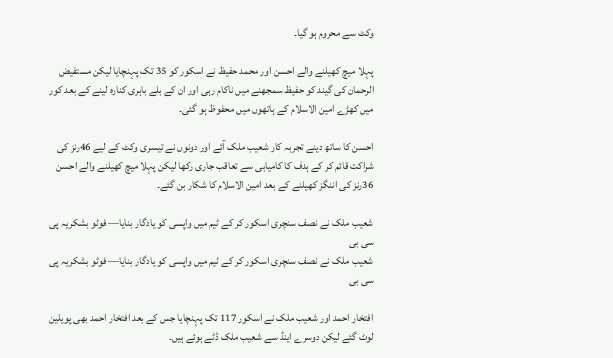وکٹ سے محروم ہو گیا۔

پہلا میچ کھیلنے والے احسن اور محمد حفیظ نے اسکور کو 35 تک پہنچایا لیکن مستفیض الرحمان کی گیند کو حفیظ سمجھنے میں ناکام رہی اور ان کے بلے باہری کنارہ لینے کے بعد کور میں کھڑے امین الاسلام کے ہاتھوں میں محفوظ ہو گئی۔

احسن کا ساتھ دینے تجربہ کار شعیب ملک آئے اور دونوں نے تیسری وکٹ کے لیے 46رنز کی شراکت قائم کر کے ہدف کا کامیابی سے تعاقب جاری رکھا لیکن پہلا میچ کھیلنے والے احسن 36رنز کی اننگز کھیلنے کے بعد امین الاسلام کا شکار بن گئے۔

شعیب ملک نے نصف سنچری اسکور کر کے ٹیم میں واپسی کو یادگار بنایا— فوٹو بشکریہ پی سی بی
شعیب ملک نے نصف سنچری اسکور کر کے ٹیم میں واپسی کو یادگار بنایا— فوٹو بشکریہ پی سی بی

افتخار احمد اور شعیب ملک نے اسکور 117 تک پہنچایا جس کے بعد افتخار احمد بھی پویلین لوٹ گئے لیکن دوسرے اینڈ سے شعیب ملک ڈٹے ہوئے ہیں۔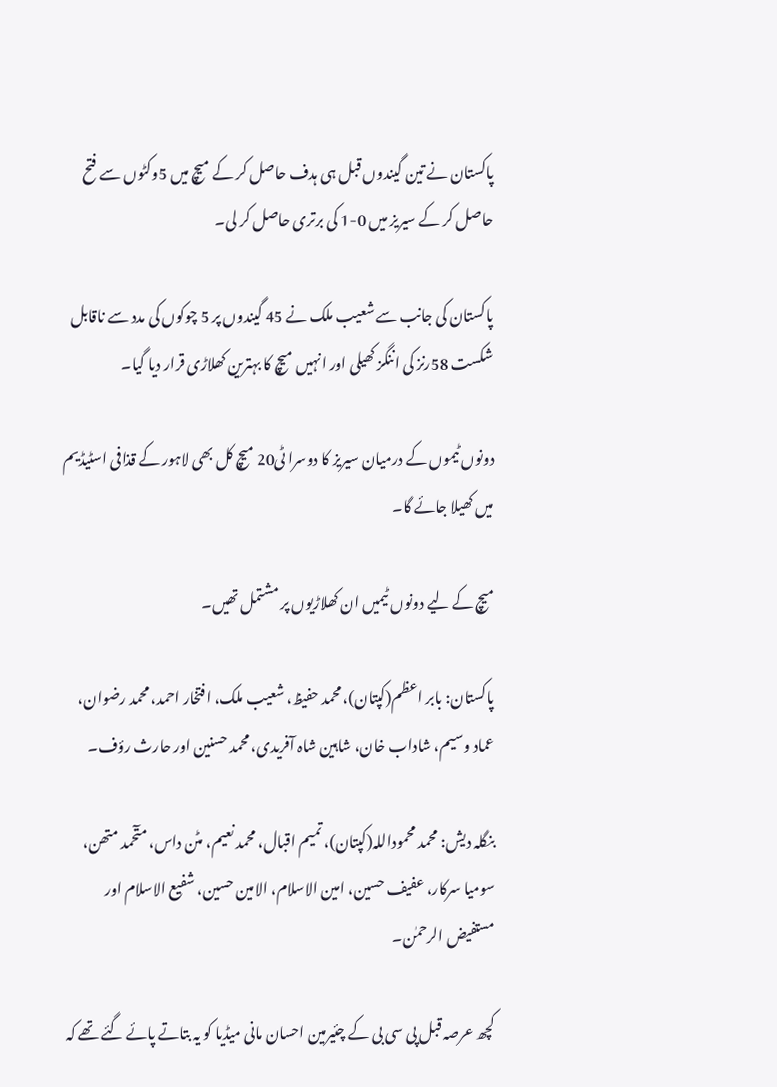پاکستان نے تین گیندوں قبل ہی ہدف حاصل کر کے میچ میں 5وکٹوں سے فتح حاصل کر کے سیریز میں 0-1 کی برتری حاصل کر لی۔

پاکستان کی جانب سے شعیب ملک نے 45 گیندوں پر 5 چوکوں کی مدد سے ناقابل شکست 58رنز کی اننگز کھیلی اور انہیں میچ کا بہترین کھلاڑی قرار دیا گیا۔

دونوں ٹیموں کے درمیان سیریز کا دوسرا ٹی20 میچ کل بھی لاہور کے قذافی اسٹیڈیم میں کھیلا جائے گا۔

میچ کے لیے دونوں ٹیمیں ان کھلاڑیوں پر مشتمل تھیں۔

پاکستان: بابر اعظم(کپتان)، محمد حفیظ، شعیب ملک، افتخار احمد، محمد رضوان، عماد وسیم، شاداب خان، شاہین شاہ آفریدی، محمد حسنین اور حارث رؤف۔

بنگلہ دیش: محمد محموداللہ(کپتان)، تمیم اقبال، محمد نعیم، مٹن داس، متٓحمد متھن، سومیا سرکار، عفیف حسین، امین الاسلام، الامین حسین، شفیع الاسلام اور مستفیض الرحمٰن۔

کچھ عرصہ قبل پی سی بی کے چئیرمین احسان مانی میڈیا کو یہ بتاتے پائے گئے تھے کہ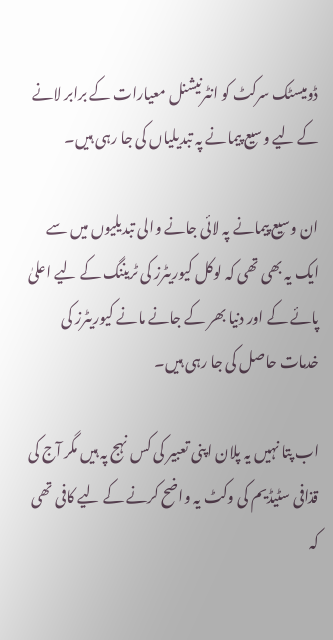ڈومیسٹک سرکٹ کو انٹرنیشنل معیارات کے برابر لانے کے لیے وسیع پیمانے پہ تبدیلیاں کی جا رہی ہیں۔

ان وسیع پیمانے پہ لائی جانے والی تبدیلیوں میں سے ایک یہ بھی تھی کہ لوکل کیوریٹرز کی ٹریننگ کے لیے اعلیٰ پائے کے اور دنیا بھر کے جانے مانے کیوریٹرز کی خدمات حاصل کی جا رہی ہیں۔

اب پتا نہیں یہ پلان اپنی تعبیر کی کس نہج پہ ہیں مگر آج کی قذافی سٹیڈیم کی وکٹ یہ واضح کرنے کے لیے کافی تھی کہ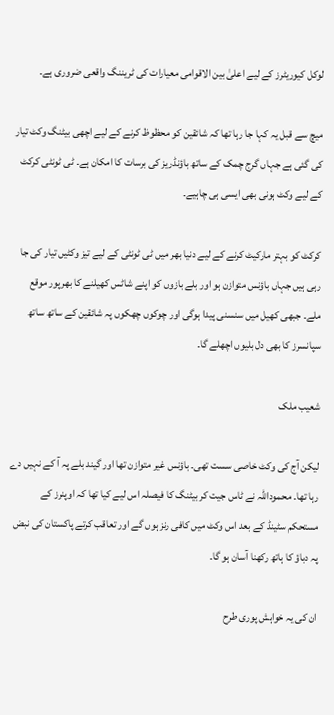لوکل کیوریٹرز کے لیے اعلیٰ بین الاقوامی معیارات کی ٹریننگ واقعی ضروری ہے۔

میچ سے قبل یہ کہا جا رہا تھا کہ شائقین کو محظوظ کرنے کے لیے اچھی بیٹنگ وکٹ تیار کی گئی ہے جہاں گرج چمک کے ساتھ باؤنڈریز کی برسات کا امکان ہے۔ ٹی ٹونٹی کرکٹ کے لیے وکٹ ہونی بھی ایسی ہی چاہیے۔

کرکٹ کو بہتر مارکیٹ کرنے کے لیے دنیا بھر میں ٹی ٹونٹی کے لیے تیز وکٹیں تیار کی جا رہی ہیں جہاں باؤنس متوازن ہو اور بلے بازوں کو اپنے شاٹس کھیلنے کا بھرپور موقع ملے۔ جبھی کھیل میں سنسنی پیدا ہوگی اور چوکوں چھکوں پہ شائقین کے ساتھ ساتھ سپانسرز کا بھی دل بلیوں اچھلے گا۔

شعیب ملک

لیکن آج کی وکٹ خاصی سست تھی۔ باؤنس غیر متوازن تھا اور گیند بلے پہ آ کے نہیں دے رہا تھا۔ محموداللہ نے ٹاس جیت کر بیٹنگ کا فیصلہ اس لیے کیا تھا کہ اوپنرز کے مستحکم سٹینڈ کے بعد اس وکٹ میں کافی رنز ہوں گے اور تعاقب کرتے پاکستان کی نبض پہ دباؤ کا ہاتھ رکھنا آسان ہو گا۔

ان کی یہ خواہش پوری طرح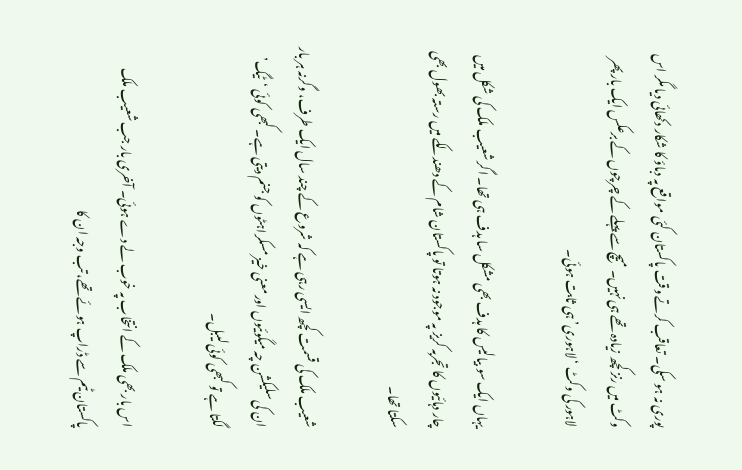پوری نہ ہو سکی۔ تعاقب کرتے وقت پاکستان کئی مواقع پہ دباؤ کا شکار دکھائی دیا مگر اس وکٹ میں رنز کچھ زیادہ تھے ہی نہیں۔ میچ سے پہلے کے چرچوں کے برعکس ایک بار پھر لاہور کی وکٹ ‘لاہوری’ ہی ثابت ہوئی۔

یہاں ایک سو بیالیس کا ہدف بھی مشکل سا ہدف ہی تھا۔ اگر شعیب ملک کی شکل میں چار دہائیوں کا تجربہ کریز پہ موجود نہ ہوتا تو پاکستان شام کے دھندلکے میں رستہ بھول بھی سکتا تھا۔

شعیب ملک کی قسمت کچھ ایسی رہی ہے کہ شروع کے چند سال ایک طرف، وگرنہ ہر بار ان کی سلیکشن چہ میگوئیوں اور معنی خیز مسکراہٹوں کو جنم دیتی ہے۔ کبھی کوئی ‘ٹیگ’ لگتا ہے تو کبھی کوئی لیبل۔

اس بار بھی ملک کے انتخاب پہ خوب لے دے ہوئی۔ آخری بار جب شعیب ملک پاکستان ٹیم سے ڈراپ ہوئے تھے، تب وجہ ان کا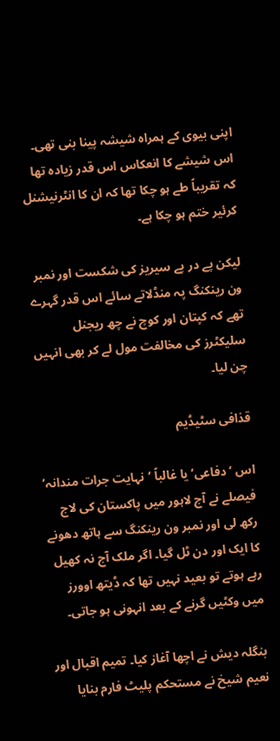اپنی بیوی کے ہمراہ شیشہ پینا بنی تھی۔ اس شیشے کا انعکاس اس قدر زیادہ تھا کہ تقریباً طے ہو چکا تھا کہ ان کا انٹرنیشنل کرئیر ختم ہو چکا ہے۔

لیکن پے در پے سیریز کی شکست اور نمبر ون رینکنگ پہ منڈلاتے سائے اس قدر گہرے تھے کہ کپتان اور کوچ نے چھ ریجنل سلیکٹرز کی مخالفت مول لے کر بھی انہیں چن لیا۔

قذافی سٹیڈیم

اس ‘دفاعی’ یا غالباً ‘نہایت جرات مندانہ’ فیصلے نے آج لاہور میں پاکستان کی لاج رکھ لی اور نمبر ون رینکنگ سے ہاتھ دھونے کا ایک اور دن ٹل گیا۔ اگر ملک آج نہ کھیل رہے ہوتے تو بعید نہیں تھا کہ ڈیتھ اوورز میں وکٹیں گرنے کے بعد انہونی ہو جاتی۔

بنگلہ دیش نے اچھا آغاز کیا۔ تمیم اقبال اور نعیم شیخ نے مستحکم پلیٹ فارم بنایا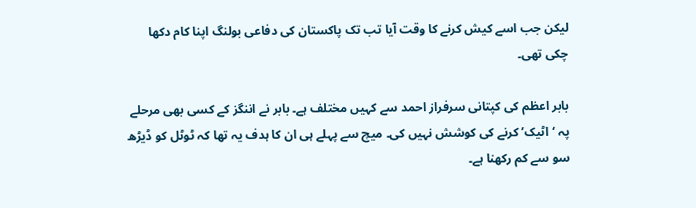لیکن جب اسے کیش کرنے کا وقت آیا تب تک پاکستان کی دفاعی بولنگ اپنا کام دکھا چکی تھی۔

بابر اعظم کی کپتانی سرفراز احمد سے کہیں مختلف ہے۔ بابر نے اننگز کے کسی بھی مرحلے پہ ‘اٹیک’ کرنے کی کوشش نہیں کی۔ میچ سے پہلے ہی ان کا ہدف یہ تھا کہ ٹوٹل کو ڈیڑھ سو سے کم رکھنا ہے۔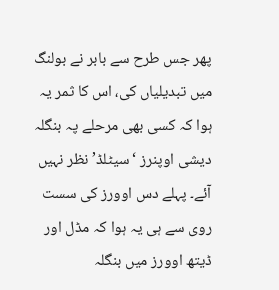پھر جس طرح سے بابر نے بولنگ میں تبدیلیاں کی، اس کا ثمر یہ ہوا کہ کسی بھی مرحلے پہ بنگلہ دیشی اوپنرز ‘سیٹلڈ’ نظر نہیں آئے۔ پہلے دس اوورز کی سست روی سے ہی یہ ہوا کہ مڈل اور ڈیتھ اوورز میں بنگلہ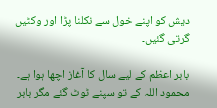دیش کو اپنے خول سے نکلنا پڑا اور وکٹیں گرتی گئیں۔

بابر اعظم کے لیے سال کا آغاز اچھا ہوا ہے۔ محمود اللہ کے تو سپنے ٹوٹ گئے مگر بابر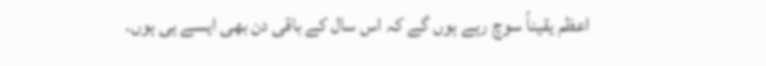اعظم یقیناً سوچ رہے ہوں گے کہ اس سال کے باقی دن بھی ایسے ہی ہوں۔